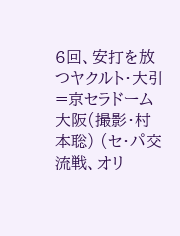6回、安打を放つヤクルト・大引=京セラドーム大阪(撮影・村本聡) (セ・パ交流戦、オリ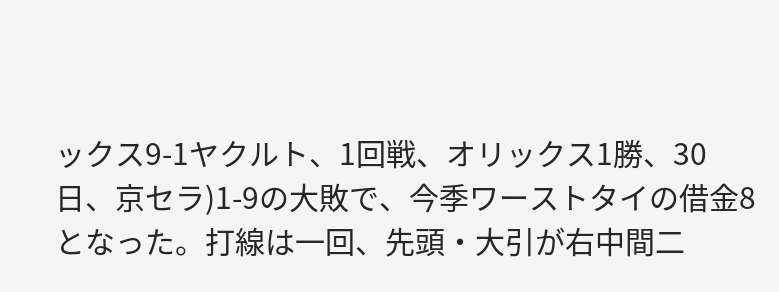ックス9-1ヤクルト、1回戦、オリックス1勝、30日、京セラ)1-9の大敗で、今季ワーストタイの借金8となった。打線は一回、先頭・大引が右中間二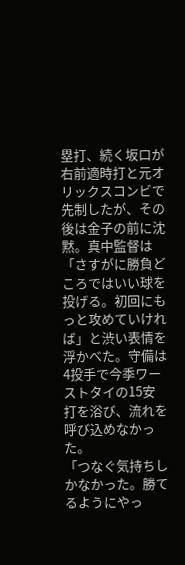塁打、続く坂口が右前適時打と元オリックスコンビで先制したが、その後は金子の前に沈黙。真中監督は「さすがに勝負どころではいい球を投げる。初回にもっと攻めていければ」と渋い表情を浮かべた。守備は4投手で今季ワーストタイの15安打を浴び、流れを呼び込めなかった。
「つなぐ気持ちしかなかった。勝てるようにやっ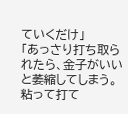ていくだけ」
「あっさり打ち取られたら、金子がいいと萎縮してしまう。粘って打て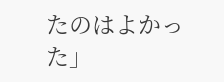たのはよかった」